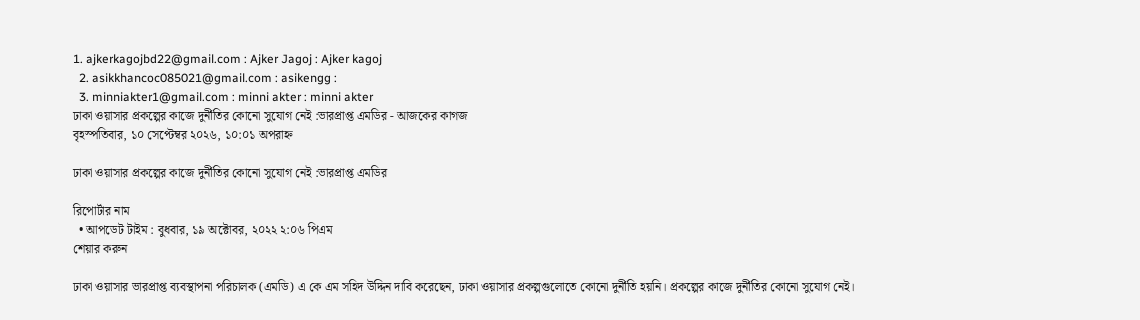1. ajkerkagojbd22@gmail.com : Ajker Jagoj : Ajker kagoj
  2. asikkhancoc085021@gmail.com : asikengg :
  3. minniakter1@gmail.com : minni akter : minni akter
ঢাকা ওয়াসার প্রকল্পের কাজে দুর্নীতির কোনো সুযোগ নেই :ভারপ্রাপ্ত এমডির - আজকের কাগজ
বৃহস্পতিবার, ১০ সেপ্টেম্বর ২০২৬, ১০:০১ অপরাহ্ন

ঢাকা ওয়াসার প্রকল্পের কাজে দুর্নীতির কোনো সুযোগ নেই :ভারপ্রাপ্ত এমডির

রিপোর্টার নাম
  • আপডেট টাইম : বুধবার, ১৯ অক্টোবর, ২০২২ ২:০৬ পিএম
শেয়ার করুন

ঢাকা ওয়াসার ভারপ্রাপ্ত ব্যবস্থাপনা পরিচালক (এমডি) এ কে এম সহিদ উদ্দিন দাবি করেছেন, ঢাকা ওয়াসার প্রকল্পগুলোতে কোনো দুর্নীতি হয়নি। প্রকল্পের কাজে দুর্নীতির কোনো সুযোগ নেই।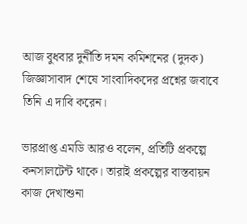আজ বুধবার দুর্নীতি দমন কমিশনের (দুদক) জিজ্ঞাসাবাদ শেষে সাংবাদিকদের প্রশ্নের জবাবে তিনি এ দাবি করেন।

ভারপ্রাপ্ত এমডি আরও বলেন, প্রতিটি প্রকল্পে কনসালটেন্ট থাকে। তারাই প্রকল্পের বাস্তবায়ন কাজ দেখাশুনা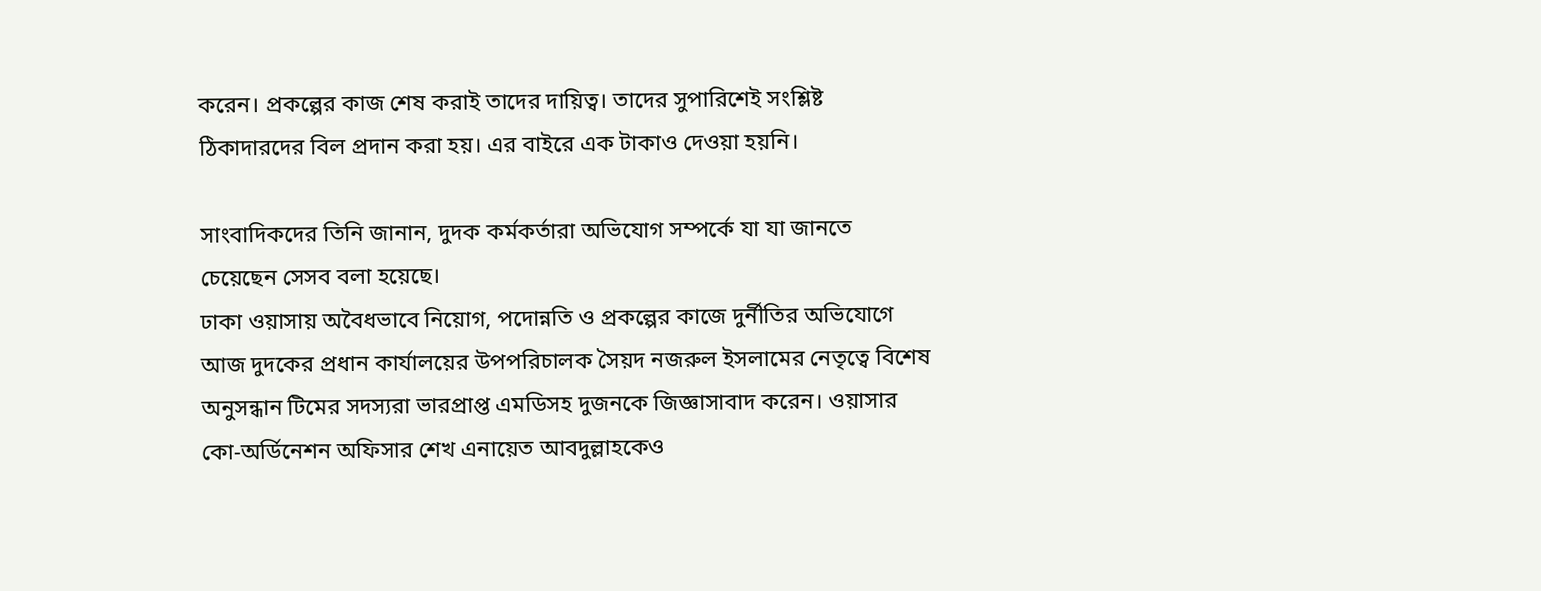করেন। প্রকল্পের কাজ শেষ করাই তাদের দায়িত্ব। তাদের সুপারিশেই সংশ্লিষ্ট ঠিকাদারদের বিল প্রদান করা হয়। এর বাইরে এক টাকাও দেওয়া হয়নি।

সাংবাদিকদের তিনি জানান, দুদক কর্মকর্তারা অভিযোগ সম্পর্কে যা যা জানতে চেয়েছেন সেসব বলা হয়েছে।
ঢাকা ওয়াসায় অবৈধভাবে নিয়োগ, পদোন্নতি ও প্রকল্পের কাজে দুর্নীতির অভিযোগে আজ দুদকের প্রধান কার্যালয়ের উপপরিচালক সৈয়দ নজরুল ইসলামের নেতৃত্বে বিশেষ অনুসন্ধান টিমের সদস্যরা ভারপ্রাপ্ত এমডিসহ দুজনকে জিজ্ঞাসাবাদ করেন। ওয়াসার কো-অর্ডিনেশন অফিসার শেখ এনায়েত আবদুল্লাহকেও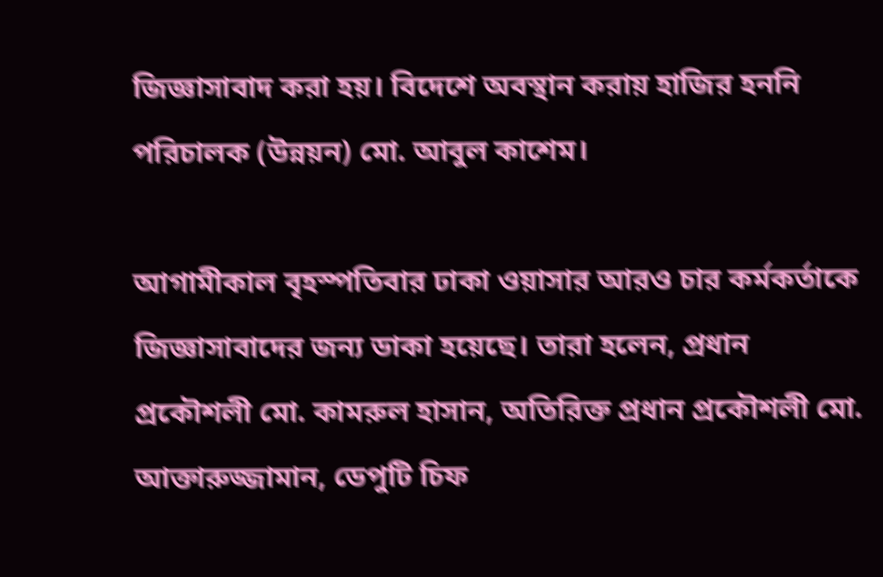জিজ্ঞাসাবাদ করা হয়। বিদেশে অবস্থান করায় হাজির হননি পরিচালক (উন্নয়ন) মো. আবুল কাশেম।

আগামীকাল বৃহস্পতিবার ঢাকা ওয়াসার আরও চার কর্মকর্তাকে জিজ্ঞাসাবাদের জন্য ডাকা হয়েছে। তারা হলেন, প্রধান প্রকৌশলী মো. কামরুল হাসান, অতিরিক্ত প্রধান প্রকৌশলী মো. আক্তারুজ্জামান, ডেপুটি চিফ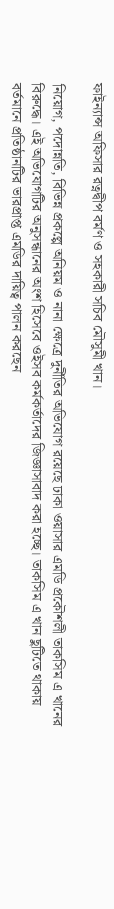ফাইন্যান্স অফিসার রত্নদ্বীপ বর্মণ ও সহকারী সচিব মৌসুমী খান।

নিয়োগ, পদোন্নতি, বিভিন্ন প্রকল্পে অনিয়ম ও নানা ক্ষেত্রে দুর্নীতির অভিযোগ রয়েছে ঢাকা ওয়াসার এমডি প্রকৌশলী তাকসিম এ খানের বিরুদ্ধে। এই অভিযোগটির অনুসন্ধানের অংশ হিসেবে ওইসব কর্মকর্তাদের জিজ্ঞাসাবাদ করা হচ্ছে। তাকসিম এ খান ছুটিতে থাকায় বর্তমানে প্রতিষ্ঠানটির ভারপ্রাপ্ত এমডির দায়িত্ব পালন করছেন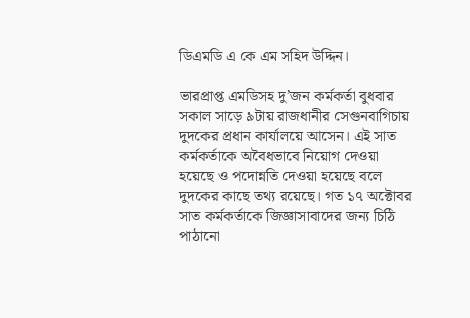ডিএমডি এ কে এম সহিদ উদ্দিন।

ভারপ্রাপ্ত এমডিসহ দু’জন কর্মকর্তা বুধবার সকাল সাড়ে ৯টায় রাজধানীর সেগুনবাগিচায় দুদকের প্রধান কার্যালয়ে আসেন। এই সাত কর্মকর্তাকে অবৈধভাবে নিয়োগ দেওয়া হয়েছে ও পদোন্নতি দেওয়া হয়েছে বলে দুদকের কাছে তথ্য রয়েছে। গত ১৭ অক্টোবর সাত কর্মকর্তাকে জিজ্ঞাসাবাদের জন্য চিঠি পাঠানো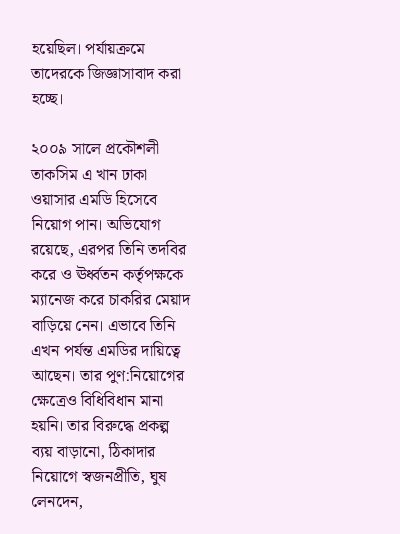হয়েছিল। পর্যায়ক্রমে তাদেরকে জিজ্ঞাসাবাদ করা হচ্ছে।

২০০৯ সালে প্রকৌশলী তাকসিম এ খান ঢাকা ওয়াসার এমডি হিসেবে নিয়োগ পান। অভিযোগ রয়েছে, এরপর তিনি তদবির করে ও ঊর্ধ্বতন কর্তৃপক্ষকে ম্যানেজ করে চাকরির মেয়াদ বাড়িয়ে নেন। এভাবে তিনি এখন পর্যন্ত এমডির দায়িত্বে আছেন। তার পুণ:নিয়োগের ক্ষেত্রেও বিধিবিধান মানা হয়নি। তার বিরুদ্ধে প্রকল্প ব্যয় বাড়ানো, ঠিকাদার নিয়োগে স্বজনপ্রীতি, ঘুষ লেনদেন,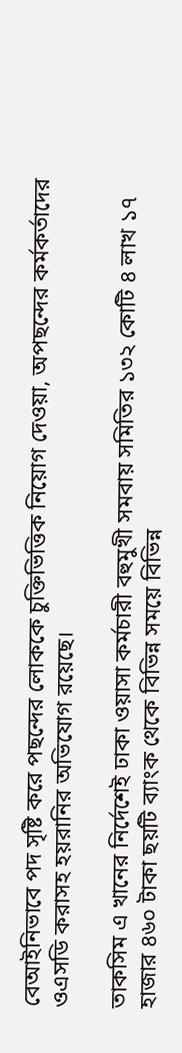বেআইনিভাবে পদ সৃষ্টি করে পছন্দের লোককে চুক্তিভিত্তিক নিয়োগ দেওয়া, অপছন্দের কর্মকর্তাদের ওএসডি করাসহ হয়রানির অভিযোগ রয়েছে।

তাকসিম এ খানের নির্দেশেই ঢাকা ওয়াসা কর্মচারী বহুমুখী সমবায় সমিতির ১৩২ কোটি ৪ লাখ ১৭ হাজার ৪৬০ টাকা ছয়টি ব্যাংক থেকে বিভিন্ন সময়ে বিভিন্ন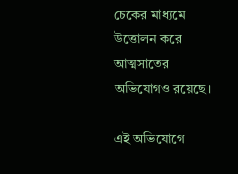চেকের মাধ্যমে উত্তোলন করে আত্মসাতের অভিযোগও রয়েছে।

এই অভিযোগে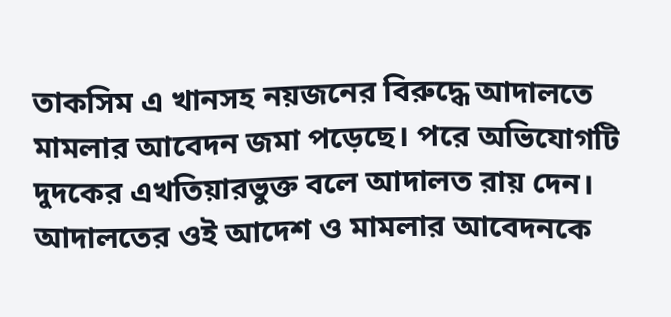তাকসিম এ খানসহ নয়জনের বিরুদ্ধে আদালতে মামলার আবেদন জমা পড়েছে। পরে অভিযোগটি দুদকের এখতিয়ারভুক্ত বলে আদালত রায় দেন। আদালতের ওই আদেশ ও মামলার আবেদনকে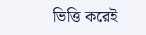ভিত্তি করেই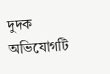দুদক অভিযোগটি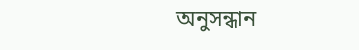অনুসন্ধান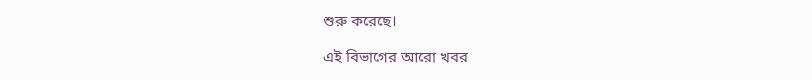শুরু করেছে।

এই বিভাগের আরো খবর